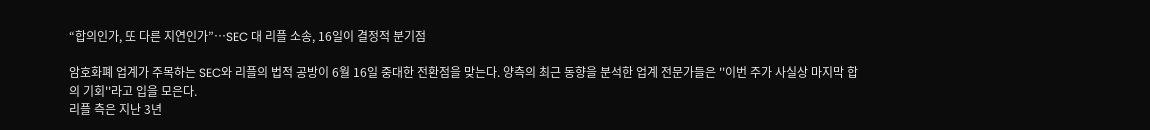“합의인가, 또 다른 지연인가”…SEC 대 리플 소송, 16일이 결정적 분기점

암호화폐 업계가 주목하는 SEC와 리플의 법적 공방이 6월 16일 중대한 전환점을 맞는다. 양측의 최근 동향을 분석한 업계 전문가들은 ''이번 주가 사실상 마지막 합의 기회''라고 입을 모은다.
리플 측은 지난 3년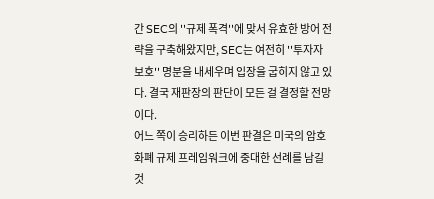간 SEC의 ''규제 폭격''에 맞서 유효한 방어 전략을 구축해왔지만, SEC는 여전히 ''투자자 보호'' 명분을 내세우며 입장을 굽히지 않고 있다. 결국 재판장의 판단이 모든 걸 결정할 전망이다.
어느 쪽이 승리하든 이번 판결은 미국의 암호화폐 규제 프레임워크에 중대한 선례를 남길 것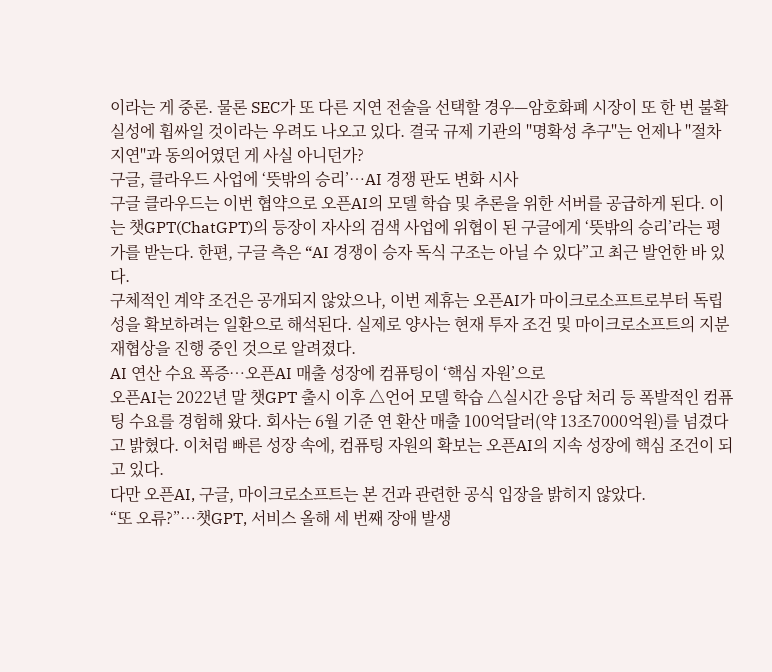이라는 게 중론. 물론 SEC가 또 다른 지연 전술을 선택할 경우—암호화폐 시장이 또 한 번 불확실성에 휩싸일 것이라는 우려도 나오고 있다. 결국 규제 기관의 ''명확성 추구''는 언제나 ''절차 지연''과 동의어였던 게 사실 아니던가?
구글, 클라우드 사업에 ‘뜻밖의 승리’…AI 경쟁 판도 변화 시사
구글 클라우드는 이번 협약으로 오픈AI의 모델 학습 및 추론을 위한 서버를 공급하게 된다. 이는 챗GPT(ChatGPT)의 등장이 자사의 검색 사업에 위협이 된 구글에게 ‘뜻밖의 승리’라는 평가를 받는다. 한편, 구글 측은 “AI 경쟁이 승자 독식 구조는 아닐 수 있다”고 최근 발언한 바 있다.
구체적인 계약 조건은 공개되지 않았으나, 이번 제휴는 오픈AI가 마이크로소프트로부터 독립성을 확보하려는 일환으로 해석된다. 실제로 양사는 현재 투자 조건 및 마이크로소프트의 지분 재협상을 진행 중인 것으로 알려졌다.
AI 연산 수요 폭증…오픈AI 매출 성장에 컴퓨팅이 ‘핵심 자원’으로
오픈AI는 2022년 말 챗GPT 출시 이후 △언어 모델 학습 △실시간 응답 처리 등 폭발적인 컴퓨팅 수요를 경험해 왔다. 회사는 6월 기준 연 환산 매출 100억달러(약 13조7000억원)를 넘겼다고 밝혔다. 이처럼 빠른 성장 속에, 컴퓨팅 자원의 확보는 오픈AI의 지속 성장에 핵심 조건이 되고 있다.
다만 오픈AI, 구글, 마이크로소프트는 본 건과 관련한 공식 입장을 밝히지 않았다.
“또 오류?”⋯챗GPT, 서비스 올해 세 번째 장애 발생